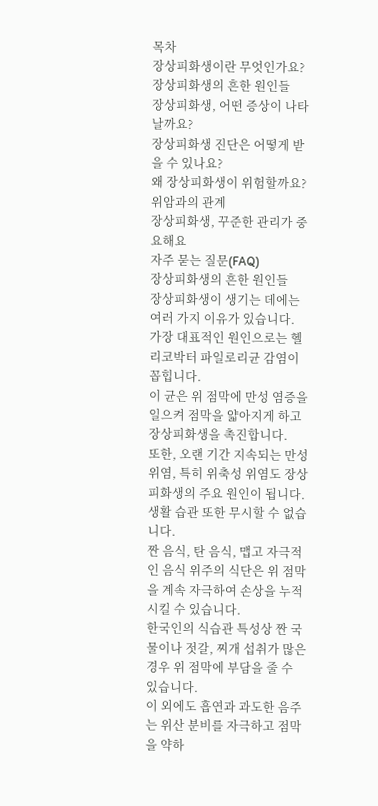목차
장상피화생이란 무엇인가요?
장상피화생의 흔한 원인들
장상피화생, 어떤 증상이 나타날까요?
장상피화생 진단은 어떻게 받을 수 있나요?
왜 장상피화생이 위험할까요?
위암과의 관계
장상피화생, 꾸준한 관리가 중요해요
자주 묻는 질문(FAQ)
장상피화생의 흔한 원인들
장상피화생이 생기는 데에는 여러 가지 이유가 있습니다.
가장 대표적인 원인으로는 헬리코박터 파일로리균 감염이 꼽힙니다.
이 균은 위 점막에 만성 염증을 일으켜 점막을 얇아지게 하고 장상피화생을 촉진합니다.
또한, 오랜 기간 지속되는 만성 위염, 특히 위축성 위염도 장상피화생의 주요 원인이 됩니다.
생활 습관 또한 무시할 수 없습니다.
짠 음식, 탄 음식, 맵고 자극적인 음식 위주의 식단은 위 점막을 계속 자극하여 손상을 누적시킬 수 있습니다.
한국인의 식습관 특성상 짠 국물이나 젓갈, 찌개 섭취가 많은 경우 위 점막에 부담을 줄 수 있습니다.
이 외에도 흡연과 과도한 음주는 위산 분비를 자극하고 점막을 약하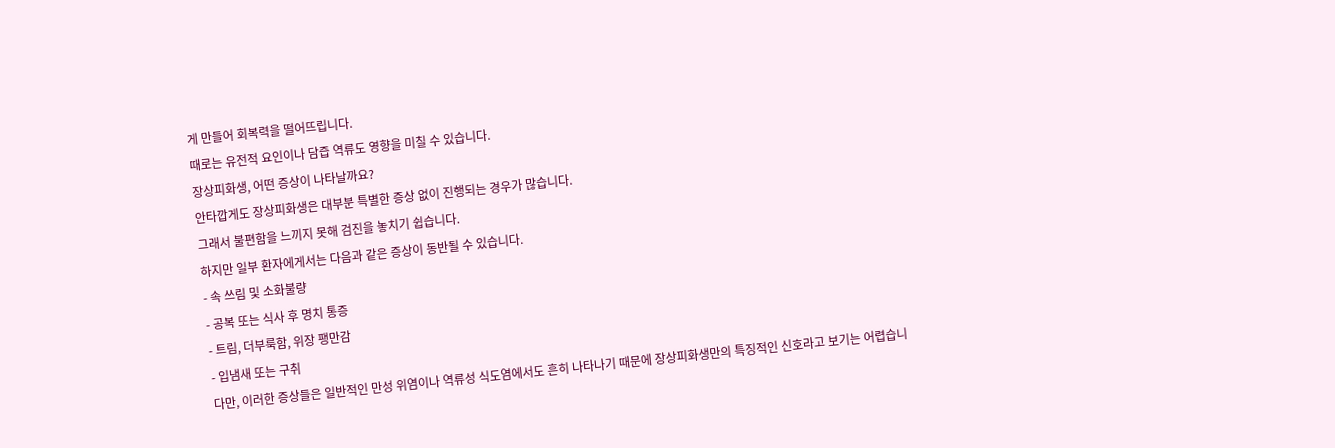게 만들어 회복력을 떨어뜨립니다.
때로는 유전적 요인이나 담즙 역류도 영향을 미칠 수 있습니다.
장상피화생, 어떤 증상이 나타날까요?
안타깝게도 장상피화생은 대부분 특별한 증상 없이 진행되는 경우가 많습니다.
그래서 불편함을 느끼지 못해 검진을 놓치기 쉽습니다.
하지만 일부 환자에게서는 다음과 같은 증상이 동반될 수 있습니다.
- 속 쓰림 및 소화불량
- 공복 또는 식사 후 명치 통증
- 트림, 더부룩함, 위장 팽만감
- 입냄새 또는 구취
다만, 이러한 증상들은 일반적인 만성 위염이나 역류성 식도염에서도 흔히 나타나기 때문에 장상피화생만의 특징적인 신호라고 보기는 어렵습니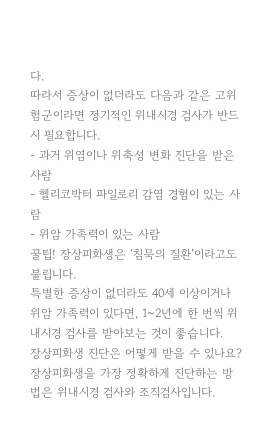다.
따라서 증상이 없더라도 다음과 같은 고위험군이라면 정기적인 위내시경 검사가 반드시 필요합니다.
- 과거 위염이나 위축성 변화 진단을 받은 사람
- 헬리코박터 파일로리 감염 경험이 있는 사람
- 위암 가족력이 있는 사람
꿀팁! 장상피화생은 ‘침묵의 질환’이라고도 불립니다.
특별한 증상이 없더라도 40세 이상이거나 위암 가족력이 있다면, 1~2년에 한 번씩 위내시경 검사를 받아보는 것이 좋습니다.
장상피화생 진단은 어떻게 받을 수 있나요?
장상피화생을 가장 정확하게 진단하는 방법은 위내시경 검사와 조직검사입니다.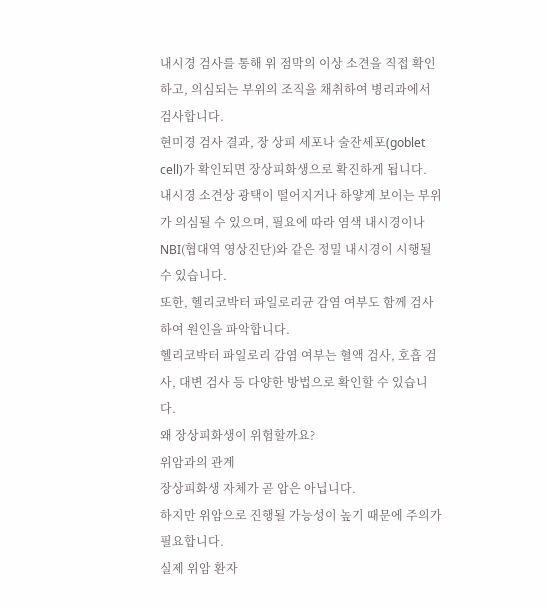내시경 검사를 통해 위 점막의 이상 소견을 직접 확인하고, 의심되는 부위의 조직을 채취하여 병리과에서 검사합니다.
현미경 검사 결과, 장 상피 세포나 술잔세포(goblet cell)가 확인되면 장상피화생으로 확진하게 됩니다.
내시경 소견상 광택이 떨어지거나 하얗게 보이는 부위가 의심될 수 있으며, 필요에 따라 염색 내시경이나 NBI(협대역 영상진단)와 같은 정밀 내시경이 시행될 수 있습니다.
또한, 헬리코박터 파일로리균 감염 여부도 함께 검사하여 원인을 파악합니다.
헬리코박터 파일로리 감염 여부는 혈액 검사, 호흡 검사, 대변 검사 등 다양한 방법으로 확인할 수 있습니다.
왜 장상피화생이 위험할까요?
위암과의 관계
장상피화생 자체가 곧 암은 아닙니다.
하지만 위암으로 진행될 가능성이 높기 때문에 주의가 필요합니다.
실제 위암 환자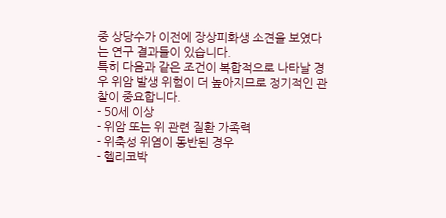중 상당수가 이전에 장상피화생 소견을 보였다는 연구 결과들이 있습니다.
특히 다음과 같은 조건이 복합적으로 나타날 경우 위암 발생 위험이 더 높아지므로 정기적인 관찰이 중요합니다.
- 50세 이상
- 위암 또는 위 관련 질환 가족력
- 위축성 위염이 동반된 경우
- 헬리코박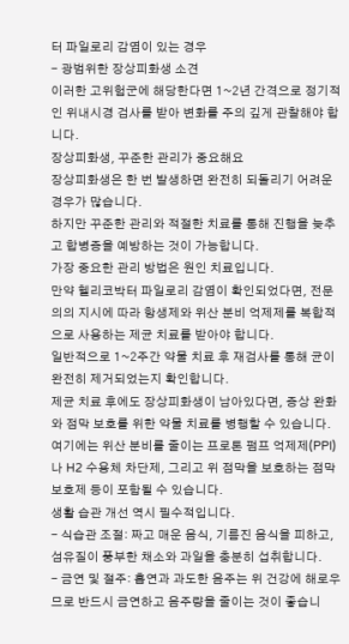터 파일로리 감염이 있는 경우
- 광범위한 장상피화생 소견
이러한 고위험군에 해당한다면 1~2년 간격으로 정기적인 위내시경 검사를 받아 변화를 주의 깊게 관찰해야 합니다.
장상피화생, 꾸준한 관리가 중요해요
장상피화생은 한 번 발생하면 완전히 되돌리기 어려운 경우가 많습니다.
하지만 꾸준한 관리와 적절한 치료를 통해 진행을 늦추고 합병증을 예방하는 것이 가능합니다.
가장 중요한 관리 방법은 원인 치료입니다.
만약 헬리코박터 파일로리 감염이 확인되었다면, 전문의의 지시에 따라 항생제와 위산 분비 억제제를 복합적으로 사용하는 제균 치료를 받아야 합니다.
일반적으로 1~2주간 약물 치료 후 재검사를 통해 균이 완전히 제거되었는지 확인합니다.
제균 치료 후에도 장상피화생이 남아있다면, 증상 완화와 점막 보호를 위한 약물 치료를 병행할 수 있습니다.
여기에는 위산 분비를 줄이는 프로톤 펌프 억제제(PPI)나 H2 수용체 차단제, 그리고 위 점막을 보호하는 점막 보호제 등이 포함될 수 있습니다.
생활 습관 개선 역시 필수적입니다.
- 식습관 조절: 짜고 매운 음식, 기름진 음식을 피하고, 섬유질이 풍부한 채소와 과일을 충분히 섭취합니다.
- 금연 및 절주: 흡연과 과도한 음주는 위 건강에 해로우므로 반드시 금연하고 음주량을 줄이는 것이 좋습니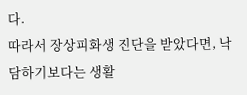다.
따라서 장상피화생 진단을 받았다면, 낙담하기보다는 생활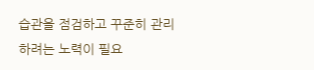습관을 점검하고 꾸준히 관리하려는 노력이 필요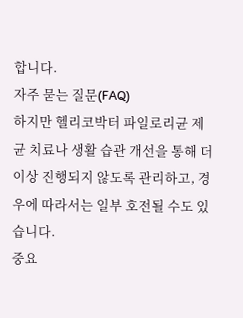합니다.
자주 묻는 질문(FAQ)
하지만 헬리코박터 파일로리균 제균 치료나 생활 습관 개선을 통해 더 이상 진행되지 않도록 관리하고, 경우에 따라서는 일부 호전될 수도 있습니다.
중요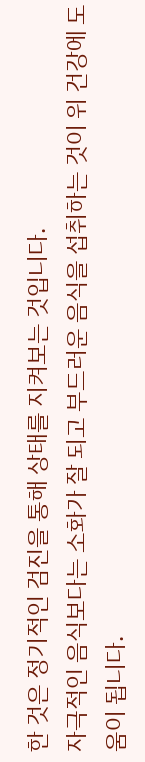한 것은 정기적인 검진을 통해 상태를 지켜보는 것입니다.
자극적인 음식보다는 소화가 잘 되고 부드러운 음식을 섭취하는 것이 위 건강에 도움이 됩니다.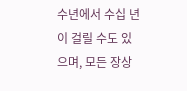수년에서 수십 년이 걸릴 수도 있으며, 모든 장상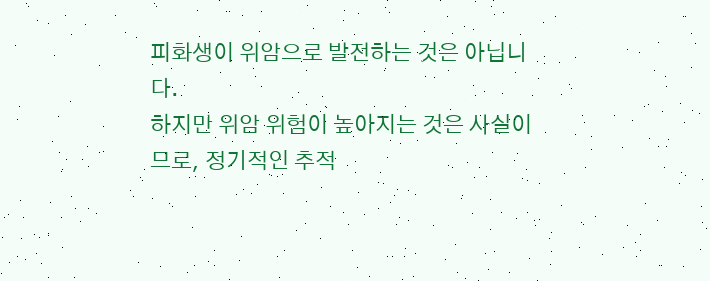피화생이 위암으로 발전하는 것은 아닙니다.
하지만 위암 위험이 높아지는 것은 사실이므로, 정기적인 추적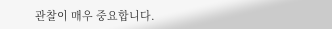관찰이 매우 중요합니다.